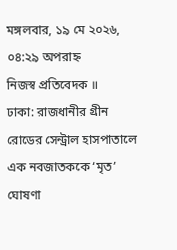মঙ্গলবার, ১৯ মে ২০২৬, ০৪:২৯ অপরাহ্ন
নিজস্ব প্রতিবেদক ॥
ঢাকা: রাজধানীর গ্রীন রোডের সেন্ট্রাল হাসপাতালে এক নবজাতককে ‘মৃত’ ঘোষণা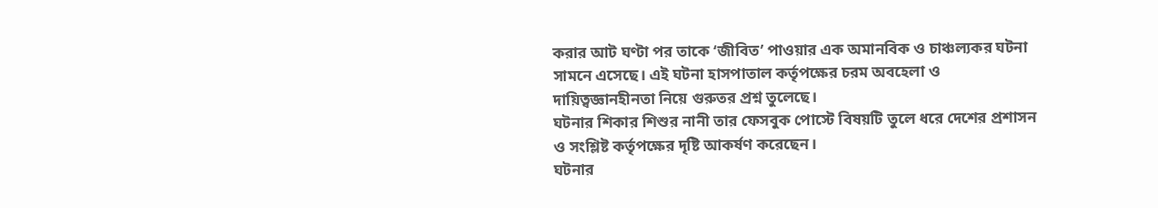করার আট ঘণ্টা পর তাকে ‘জীবিত’ পাওয়ার এক অমানবিক ও চাঞ্চল্যকর ঘটনা সামনে এসেছে। এই ঘটনা হাসপাতাল কর্তৃপক্ষের চরম অবহেলা ও দায়িত্বজ্ঞানহীনতা নিয়ে গুরুতর প্রশ্ন তুলেছে।
ঘটনার শিকার শিশুর নানী তার ফেসবুক পোস্টে বিষয়টি তুলে ধরে দেশের প্রশাসন ও সংশ্লিষ্ট কর্তৃপক্ষের দৃষ্টি আকর্ষণ করেছেন।
ঘটনার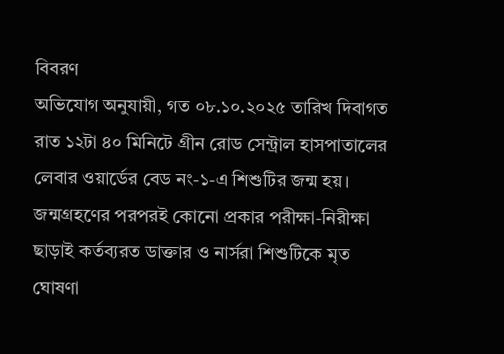বিবরণ
অভিযোগ অনুযায়ী, গত ০৮.১০.২০২৫ তারিখ দিবাগত রাত ১২টা ৪০ মিনিটে গ্রীন রোড সেন্ট্রাল হাসপাতালের লেবার ওয়ার্ডের বেড নং-১-এ শিশুটির জন্ম হয়। জন্মগ্রহণের পরপরই কোনো প্রকার পরীক্ষা-নিরীক্ষা ছাড়াই কর্তব্যরত ডাক্তার ও নার্সরা শিশুটিকে মৃত ঘোষণা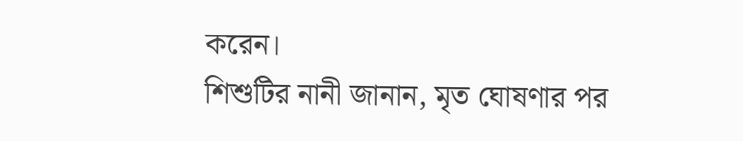করেন।
শিশুটির নানী জানান, মৃত ঘোষণার পর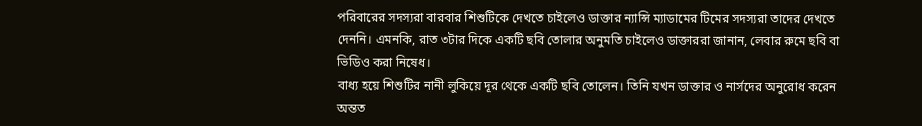পরিবারের সদস্যরা বারবার শিশুটিকে দেখতে চাইলেও ডাক্তার ন্যান্সি ম্যাডামের টিমের সদস্যরা তাদের দেখতে দেননি। এমনকি, রাত ৩টার দিকে একটি ছবি তোলার অনুমতি চাইলেও ডাক্তাররা জানান, লেবার রুমে ছবি বা ভিডিও করা নিষেধ।
বাধ্য হয়ে শিশুটির নানী লুকিয়ে দূর থেকে একটি ছবি তোলেন। তিনি যখন ডাক্তার ও নার্সদের অনুরোধ করেন অন্তত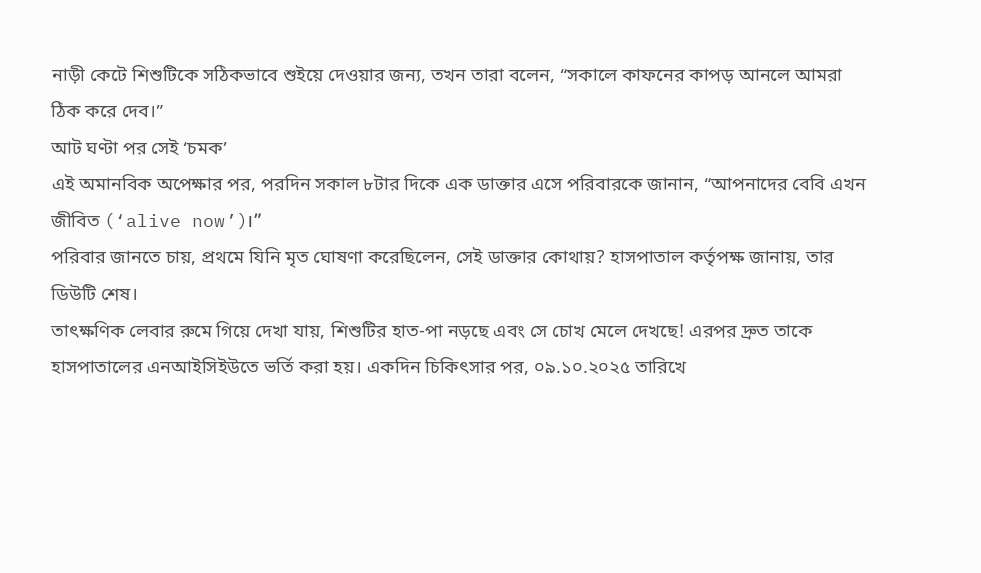নাড়ী কেটে শিশুটিকে সঠিকভাবে শুইয়ে দেওয়ার জন্য, তখন তারা বলেন, “সকালে কাফনের কাপড় আনলে আমরা ঠিক করে দেব।”
আট ঘণ্টা পর সেই ‘চমক’
এই অমানবিক অপেক্ষার পর, পরদিন সকাল ৮টার দিকে এক ডাক্তার এসে পরিবারকে জানান, “আপনাদের বেবি এখন জীবিত (‘alive now’)।”
পরিবার জানতে চায়, প্রথমে যিনি মৃত ঘোষণা করেছিলেন, সেই ডাক্তার কোথায়? হাসপাতাল কর্তৃপক্ষ জানায়, তার ডিউটি শেষ।
তাৎক্ষণিক লেবার রুমে গিয়ে দেখা যায়, শিশুটির হাত-পা নড়ছে এবং সে চোখ মেলে দেখছে! এরপর দ্রুত তাকে হাসপাতালের এনআইসিইউতে ভর্তি করা হয়। একদিন চিকিৎসার পর, ০৯.১০.২০২৫ তারিখে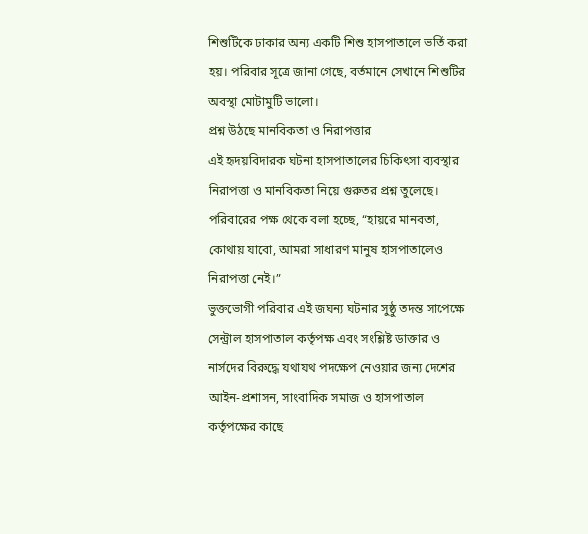শিশুটিকে ঢাকার অন্য একটি শিশু হাসপাতালে ভর্তি করা হয়। পরিবার সূত্রে জানা গেছে, বর্তমানে সেখানে শিশুটির অবস্থা মোটামুটি ভালো।
প্রশ্ন উঠছে মানবিকতা ও নিরাপত্তার
এই হৃদয়বিদারক ঘটনা হাসপাতালের চিকিৎসা ব্যবস্থার নিরাপত্তা ও মানবিকতা নিয়ে গুরুতর প্রশ্ন তুলেছে। পরিবারের পক্ষ থেকে বলা হচ্ছে, “হায়রে মানবতা, কোথায় যাবো, আমরা সাধারণ মানুষ হাসপাতালেও নিরাপত্তা নেই।”
ভুক্তভোগী পরিবার এই জঘন্য ঘটনার সুষ্ঠু তদন্ত সাপেক্ষে সেন্ট্রাল হাসপাতাল কর্তৃপক্ষ এবং সংশ্লিষ্ট ডাক্তার ও নার্সদের বিরুদ্ধে যথাযথ পদক্ষেপ নেওয়ার জন্য দেশের আইন-প্রশাসন, সাংবাদিক সমাজ ও হাসপাতাল কর্তৃপক্ষের কাছে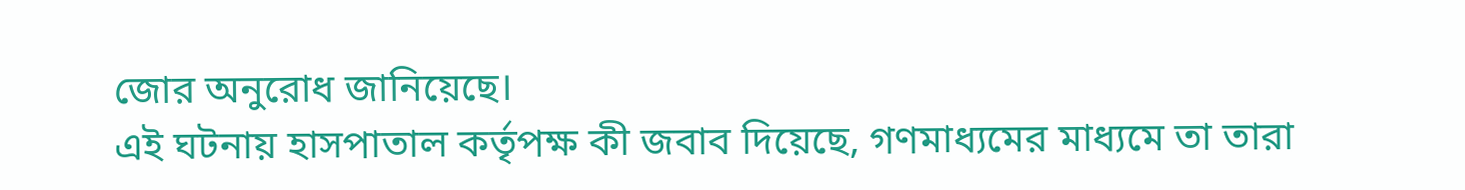জোর অনুরোধ জানিয়েছে।
এই ঘটনায় হাসপাতাল কর্তৃপক্ষ কী জবাব দিয়েছে, গণমাধ্যমের মাধ্যমে তা তারা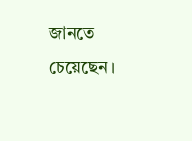জানতে চেয়েছেন।